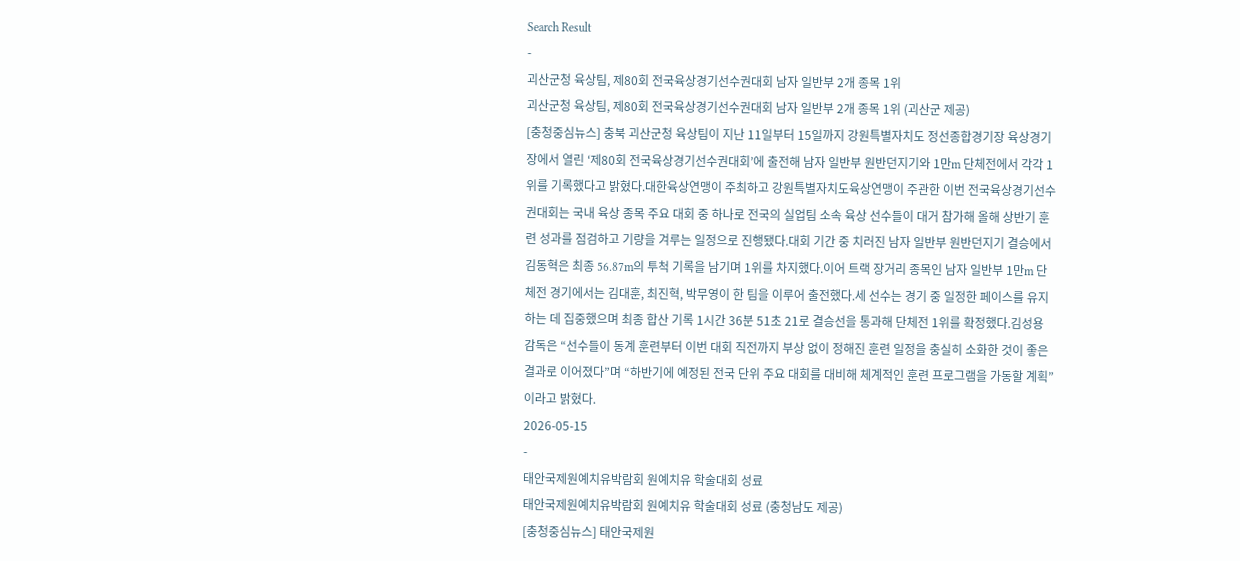Search Result
-
괴산군청 육상팀, 제80회 전국육상경기선수권대회 남자 일반부 2개 종목 1위
괴산군청 육상팀, 제80회 전국육상경기선수권대회 남자 일반부 2개 종목 1위 (괴산군 제공)
[충청중심뉴스] 충북 괴산군청 육상팀이 지난 11일부터 15일까지 강원특별자치도 정선종합경기장 육상경기장에서 열린 ‘제80회 전국육상경기선수권대회’에 출전해 남자 일반부 원반던지기와 1만m 단체전에서 각각 1위를 기록했다고 밝혔다.대한육상연맹이 주최하고 강원특별자치도육상연맹이 주관한 이번 전국육상경기선수권대회는 국내 육상 종목 주요 대회 중 하나로 전국의 실업팀 소속 육상 선수들이 대거 참가해 올해 상반기 훈련 성과를 점검하고 기량을 겨루는 일정으로 진행됐다.대회 기간 중 치러진 남자 일반부 원반던지기 결승에서 김동혁은 최종 56.87m의 투척 기록을 남기며 1위를 차지했다.이어 트랙 장거리 종목인 남자 일반부 1만m 단체전 경기에서는 김대훈, 최진혁, 박무영이 한 팀을 이루어 출전했다.세 선수는 경기 중 일정한 페이스를 유지하는 데 집중했으며 최종 합산 기록 1시간 36분 51초 21로 결승선을 통과해 단체전 1위를 확정했다.김성용 감독은 “선수들이 동계 훈련부터 이번 대회 직전까지 부상 없이 정해진 훈련 일정을 충실히 소화한 것이 좋은 결과로 이어졌다”며 “하반기에 예정된 전국 단위 주요 대회를 대비해 체계적인 훈련 프로그램을 가동할 계획”이라고 밝혔다.
2026-05-15
-
태안국제원예치유박람회 원예치유 학술대회 성료
태안국제원예치유박람회 원예치유 학술대회 성료 (충청남도 제공)
[충청중심뉴스] 태안국제원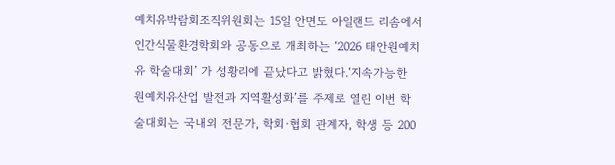예치유박람회조직위원회는 15일 안면도 아일랜드 리솜에서 인간식물환경학회와 공동으로 개최하는 ‘2026 태안원예치유 학술대회’ 가 성황리에 끝났다고 밝혔다.‘지속가능한 원예치유산업 발전과 지역활성화’를 주제로 열린 이번 학술대회는 국내외 전문가, 학회·협회 관계자, 학생 등 200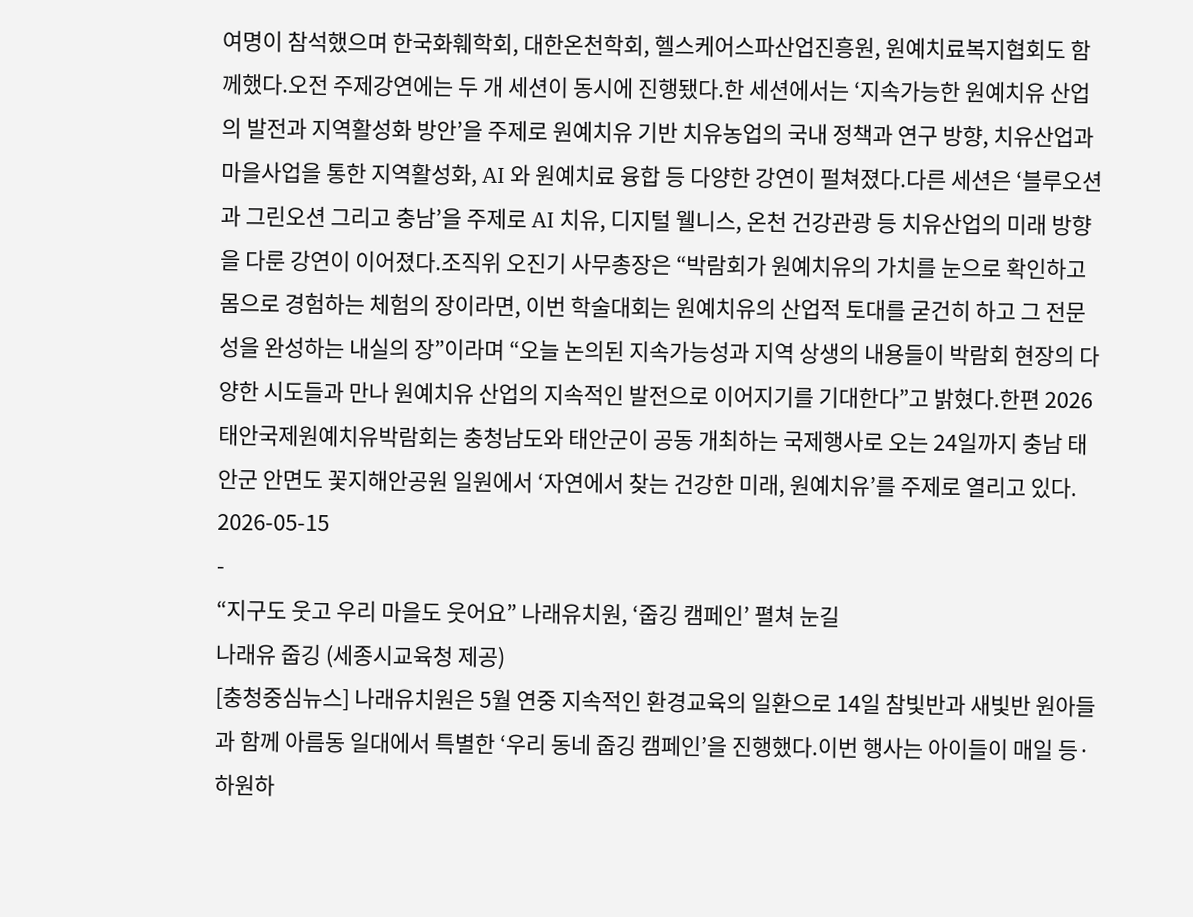여명이 참석했으며 한국화훼학회, 대한온천학회, 헬스케어스파산업진흥원, 원예치료복지협회도 함께했다.오전 주제강연에는 두 개 세션이 동시에 진행됐다.한 세션에서는 ‘지속가능한 원예치유 산업의 발전과 지역활성화 방안’을 주제로 원예치유 기반 치유농업의 국내 정책과 연구 방향, 치유산업과 마을사업을 통한 지역활성화, AI 와 원예치료 융합 등 다양한 강연이 펄쳐졌다.다른 세션은 ‘블루오션과 그린오션 그리고 충남’을 주제로 AI 치유, 디지털 웰니스, 온천 건강관광 등 치유산업의 미래 방향을 다룬 강연이 이어졌다.조직위 오진기 사무총장은 “박람회가 원예치유의 가치를 눈으로 확인하고 몸으로 경험하는 체험의 장이라면, 이번 학술대회는 원예치유의 산업적 토대를 굳건히 하고 그 전문성을 완성하는 내실의 장”이라며 “오늘 논의된 지속가능성과 지역 상생의 내용들이 박람회 현장의 다양한 시도들과 만나 원예치유 산업의 지속적인 발전으로 이어지기를 기대한다”고 밝혔다.한편 2026 태안국제원예치유박람회는 충청남도와 태안군이 공동 개최하는 국제행사로 오는 24일까지 충남 태안군 안면도 꽃지해안공원 일원에서 ‘자연에서 찾는 건강한 미래, 원예치유’를 주제로 열리고 있다.
2026-05-15
-
“지구도 웃고 우리 마을도 웃어요” 나래유치원, ‘줍깅 캠페인’ 펼쳐 눈길
나래유 줍깅 (세종시교육청 제공)
[충청중심뉴스] 나래유치원은 5월 연중 지속적인 환경교육의 일환으로 14일 참빛반과 새빛반 원아들과 함께 아름동 일대에서 특별한 ‘우리 동네 줍깅 캠페인’을 진행했다.이번 행사는 아이들이 매일 등·하원하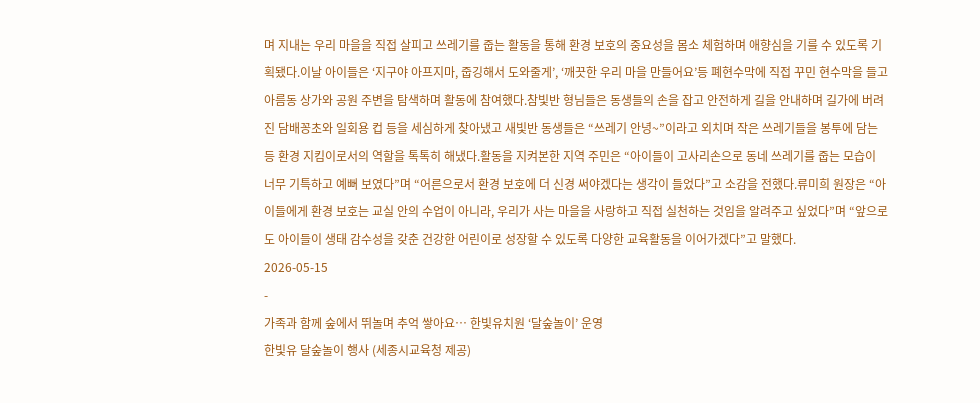며 지내는 우리 마을을 직접 살피고 쓰레기를 줍는 활동을 통해 환경 보호의 중요성을 몸소 체험하며 애향심을 기를 수 있도록 기획됐다.이날 아이들은 ‘지구야 아프지마, 줍깅해서 도와줄게’, ‘깨끗한 우리 마을 만들어요’등 폐현수막에 직접 꾸민 현수막을 들고 아름동 상가와 공원 주변을 탐색하며 활동에 참여했다.참빛반 형님들은 동생들의 손을 잡고 안전하게 길을 안내하며 길가에 버려진 담배꽁초와 일회용 컵 등을 세심하게 찾아냈고 새빛반 동생들은 “쓰레기 안녕~”이라고 외치며 작은 쓰레기들을 봉투에 담는 등 환경 지킴이로서의 역할을 톡톡히 해냈다.활동을 지켜본한 지역 주민은 “아이들이 고사리손으로 동네 쓰레기를 줍는 모습이 너무 기특하고 예뻐 보였다”며 “어른으로서 환경 보호에 더 신경 써야겠다는 생각이 들었다”고 소감을 전했다.류미희 원장은 “아이들에게 환경 보호는 교실 안의 수업이 아니라, 우리가 사는 마을을 사랑하고 직접 실천하는 것임을 알려주고 싶었다”며 “앞으로도 아이들이 생태 감수성을 갖춘 건강한 어린이로 성장할 수 있도록 다양한 교육활동을 이어가겠다”고 말했다.
2026-05-15
-
가족과 함께 숲에서 뛰놀며 추억 쌓아요… 한빛유치원 ‘달숲놀이’ 운영
한빛유 달숲놀이 행사 (세종시교육청 제공)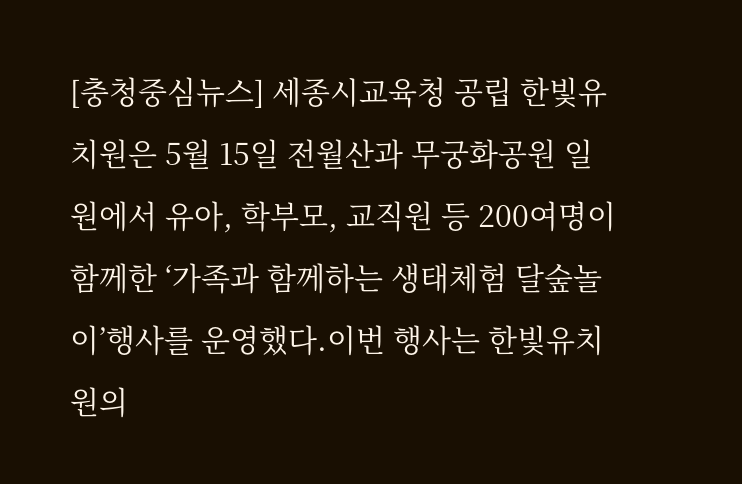[충청중심뉴스] 세종시교육청 공립 한빛유치원은 5월 15일 전월산과 무궁화공원 일원에서 유아, 학부모, 교직원 등 200여명이 함께한 ‘가족과 함께하는 생태체험 달숲놀이’행사를 운영했다.이번 행사는 한빛유치원의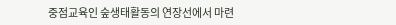중점교육인 숲생태활동의 연장선에서 마련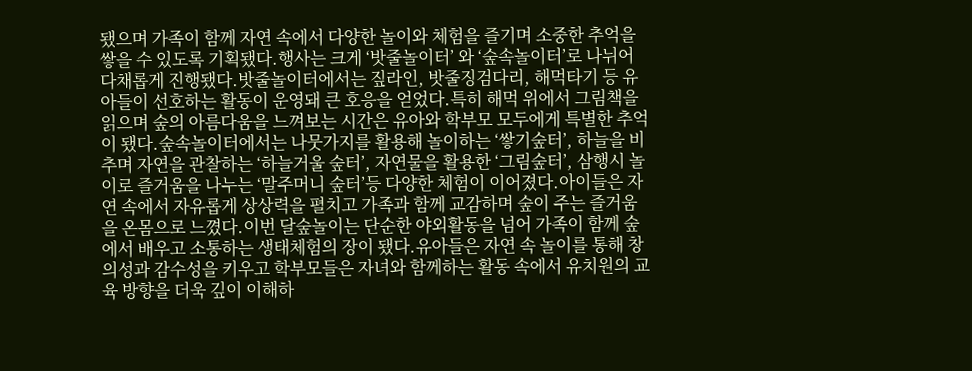됐으며 가족이 함께 자연 속에서 다양한 놀이와 체험을 즐기며 소중한 추억을 쌓을 수 있도록 기획됐다.행사는 크게 ‘밧줄놀이터’ 와 ‘숲속놀이터’로 나뉘어 다채롭게 진행됐다.밧줄놀이터에서는 짚라인, 밧줄징검다리, 해먹타기 등 유아들이 선호하는 활동이 운영돼 큰 호응을 얻었다.특히 해먹 위에서 그림책을 읽으며 숲의 아름다움을 느껴보는 시간은 유아와 학부모 모두에게 특별한 추억이 됐다.숲속놀이터에서는 나뭇가지를 활용해 놀이하는 ‘쌓기숲터’, 하늘을 비추며 자연을 관찰하는 ‘하늘거울 숲터’, 자연물을 활용한 ‘그림숲터’, 삼행시 놀이로 즐거움을 나누는 ‘말주머니 숲터’등 다양한 체험이 이어졌다.아이들은 자연 속에서 자유롭게 상상력을 펼치고 가족과 함께 교감하며 숲이 주는 즐거움을 온몸으로 느꼈다.이번 달숲놀이는 단순한 야외활동을 넘어 가족이 함께 숲에서 배우고 소통하는 생태체험의 장이 됐다.유아들은 자연 속 놀이를 통해 창의성과 감수성을 키우고 학부모들은 자녀와 함께하는 활동 속에서 유치원의 교육 방향을 더욱 깊이 이해하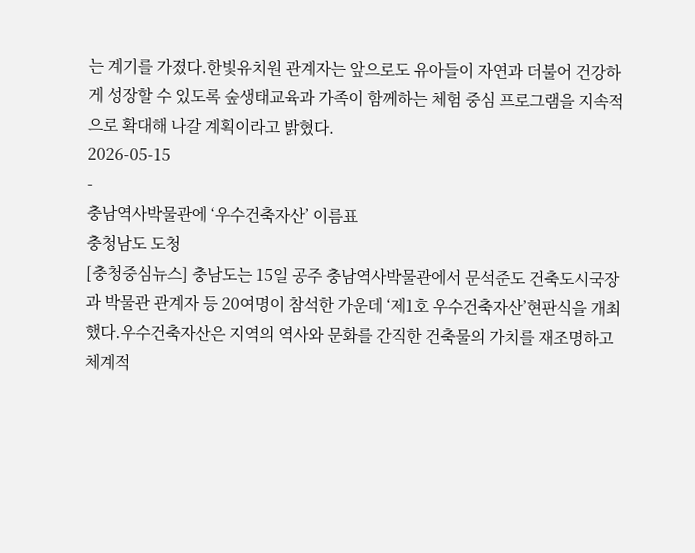는 계기를 가졌다.한빛유치원 관계자는 앞으로도 유아들이 자연과 더불어 건강하게 성장할 수 있도록 숲생태교육과 가족이 함께하는 체험 중심 프로그램을 지속적으로 확대해 나갈 계획이라고 밝혔다.
2026-05-15
-
충남역사박물관에 ‘우수건축자산’ 이름표
충청남도 도청
[충청중심뉴스] 충남도는 15일 공주 충남역사박물관에서 문석준도 건축도시국장과 박물관 관계자 등 20여명이 참석한 가운데 ‘제1호 우수건축자산’현판식을 개최했다.우수건축자산은 지역의 역사와 문화를 간직한 건축물의 가치를 재조명하고 체계적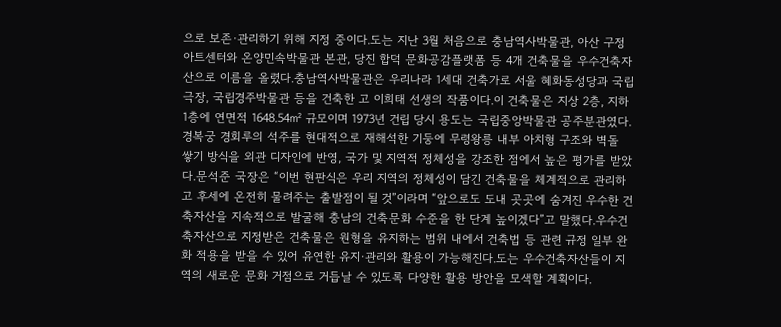으로 보존·관리하기 위해 지정 중이다.도는 지난 3월 처음으로 충남역사박물관, 아산 구정아트센터와 온양민속박물관 본관, 당진 합덕 문화공감플랫폼 등 4개 건축물을 우수건축자산으로 이름을 올렸다.충남역사박물관은 우리나라 1세대 건축가로 서울 혜화동성당과 국립극장, 국립경주박물관 등을 건축한 고 이희태 선생의 작품이다.이 건축물은 지상 2층, 지하 1층에 연면적 1648.54㎡ 규모이며 1973년 건립 당시 용도는 국립중앙박물관 공주분관였다.경복궁 경회루의 석주를 현대적으로 재해석한 기둥에 무령왕릉 내부 아치형 구조와 벽돌 쌓기 방식을 외관 디자인에 반영, 국가 및 지역적 정체성을 강조한 점에서 높은 평가를 받았다.문석준 국장은 “이번 현판식은 우리 지역의 정체성이 담긴 건축물을 체계적으로 관리하고 후세에 온전히 물려주는 출발점이 될 것”이라며 “앞으로도 도내 곳곳에 숨겨진 우수한 건축자산을 지속적으로 발굴해 충남의 건축문화 수준을 한 단계 높이겠다”고 말했다.우수건축자산으로 지정받은 건축물은 원형을 유지하는 범위 내에서 건축법 등 관련 규정 일부 완화 적용을 받을 수 있어 유연한 유지·관리와 활용이 가능해진다.도는 우수건축자산들이 지역의 새로운 문화 거점으로 거듭날 수 있도록 다양한 활용 방안을 모색할 계획이다.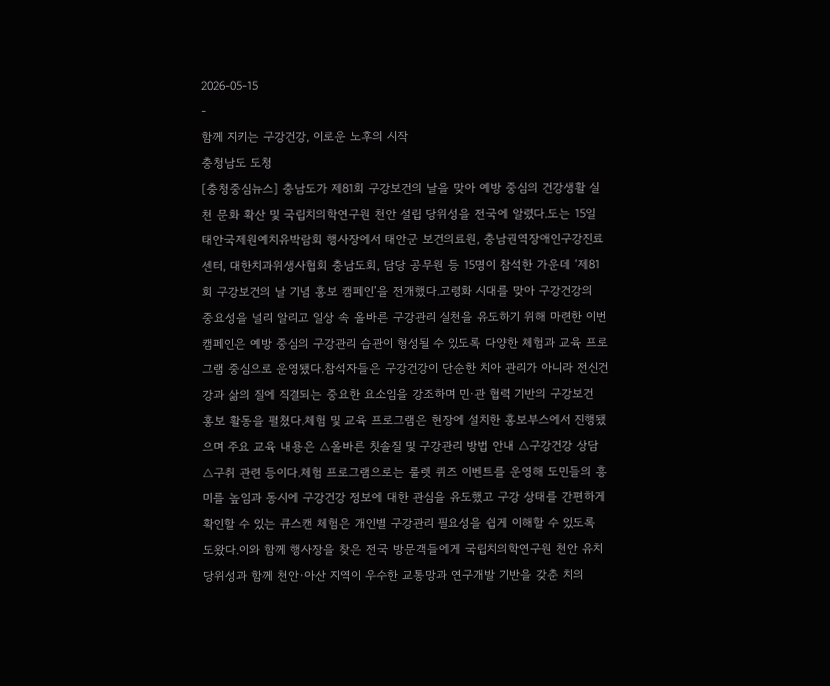2026-05-15
-
함께 지키는 구강건강, 이로운 노후의 시작
충청남도 도청
[충청중심뉴스] 충남도가 제81회 구강보건의 날을 맞아 예방 중심의 건강생활 실천 문화 확산 및 국립치의학연구원 천안 설립 당위성을 전국에 알렸다.도는 15일 태안국제원예치유박람회 행사장에서 태안군 보건의료원, 충남권역장애인구강진료센터, 대한치과위생사협회 충남도회, 담당 공무원 등 15명이 참석한 가운데 ‘제81회 구강보건의 날 기념 홍보 캠페인’을 전개했다.고령화 시대를 맞아 구강건강의 중요성을 널리 알리고 일상 속 올바른 구강관리 실천을 유도하기 위해 마련한 이번 캠페인은 예방 중심의 구강관리 습관이 형성될 수 있도록 다양한 체험과 교육 프로그램 중심으로 운영됐다.참석자들은 구강건강이 단순한 치아 관리가 아니라 전신건강과 삶의 질에 직결되는 중요한 요소임을 강조하며 민·관 협력 기반의 구강보건 홍보 활동을 펼쳤다.체험 및 교육 프로그램은 현장에 설치한 홍보부스에서 진행됐으며 주요 교육 내용은 △올바른 칫솔질 및 구강관리 방법 안내 △구강건강 상담 △구취 관련 등이다.체험 프로그램으로는 룰렛 퀴즈 이벤트를 운영해 도민들의 흥미를 높임과 동시에 구강건강 정보에 대한 관심을 유도했고 구강 상태를 간편하게 확인할 수 있는 큐스캔 체험은 개인별 구강관리 필요성을 쉽게 이해할 수 있도록 도왔다.이와 함께 행사장을 찾은 전국 방문객들에게 국립치의학연구원 천안 유치 당위성과 함께 천안·아산 지역이 우수한 교통망과 연구개발 기반을 갖춘 치의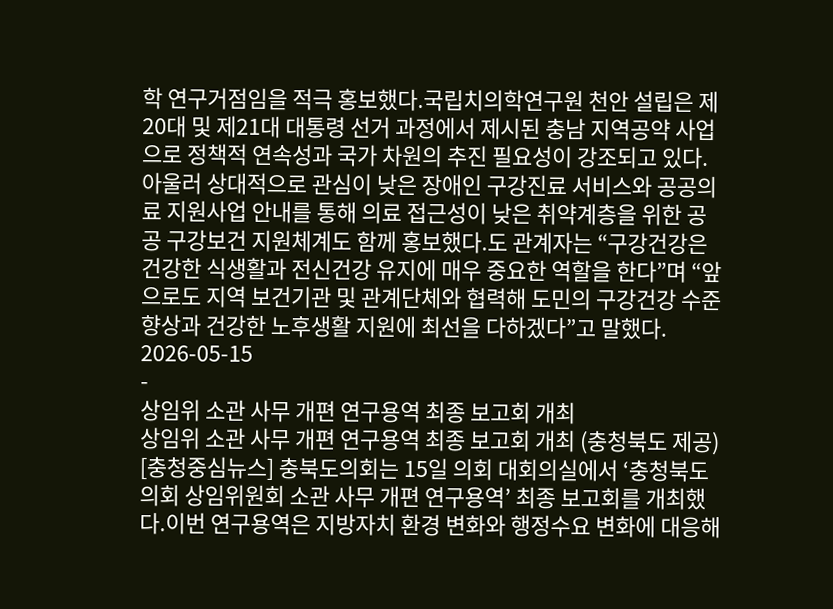학 연구거점임을 적극 홍보했다.국립치의학연구원 천안 설립은 제20대 및 제21대 대통령 선거 과정에서 제시된 충남 지역공약 사업으로 정책적 연속성과 국가 차원의 추진 필요성이 강조되고 있다.아울러 상대적으로 관심이 낮은 장애인 구강진료 서비스와 공공의료 지원사업 안내를 통해 의료 접근성이 낮은 취약계층을 위한 공공 구강보건 지원체계도 함께 홍보했다.도 관계자는 “구강건강은 건강한 식생활과 전신건강 유지에 매우 중요한 역할을 한다”며 “앞으로도 지역 보건기관 및 관계단체와 협력해 도민의 구강건강 수준 향상과 건강한 노후생활 지원에 최선을 다하겠다”고 말했다.
2026-05-15
-
상임위 소관 사무 개편 연구용역 최종 보고회 개최
상임위 소관 사무 개편 연구용역 최종 보고회 개최 (충청북도 제공)
[충청중심뉴스] 충북도의회는 15일 의회 대회의실에서 ‘충청북도의회 상임위원회 소관 사무 개편 연구용역’ 최종 보고회를 개최했다.이번 연구용역은 지방자치 환경 변화와 행정수요 변화에 대응해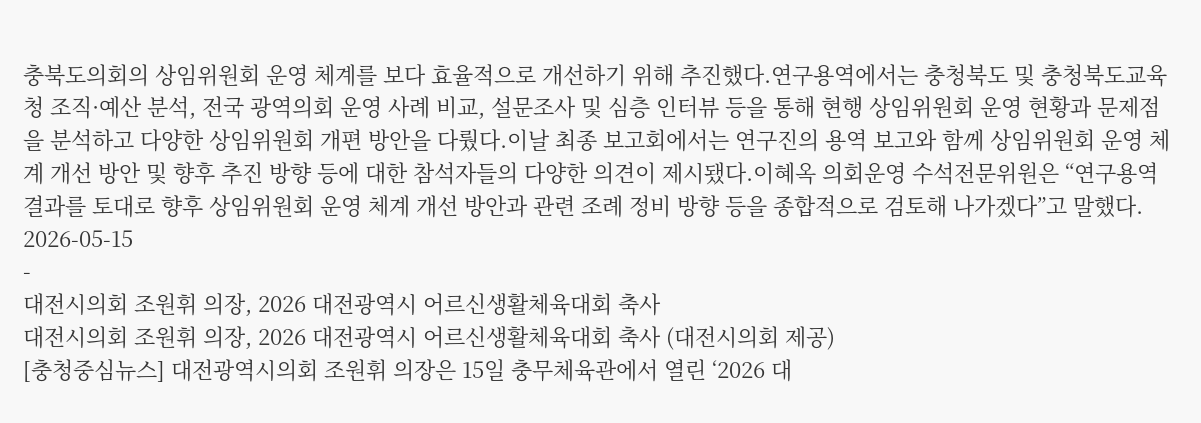충북도의회의 상임위원회 운영 체계를 보다 효율적으로 개선하기 위해 추진했다.연구용역에서는 충청북도 및 충청북도교육청 조직·예산 분석, 전국 광역의회 운영 사례 비교, 설문조사 및 심층 인터뷰 등을 통해 현행 상임위원회 운영 현황과 문제점을 분석하고 다양한 상임위원회 개편 방안을 다뤘다.이날 최종 보고회에서는 연구진의 용역 보고와 함께 상임위원회 운영 체계 개선 방안 및 향후 추진 방향 등에 대한 참석자들의 다양한 의견이 제시됐다.이혜옥 의회운영 수석전문위원은 “연구용역 결과를 토대로 향후 상임위원회 운영 체계 개선 방안과 관련 조례 정비 방향 등을 종합적으로 검토해 나가겠다”고 말했다.
2026-05-15
-
대전시의회 조원휘 의장, 2026 대전광역시 어르신생활체육대회 축사
대전시의회 조원휘 의장, 2026 대전광역시 어르신생활체육대회 축사 (대전시의회 제공)
[충청중심뉴스] 대전광역시의회 조원휘 의장은 15일 충무체육관에서 열린 ‘2026 대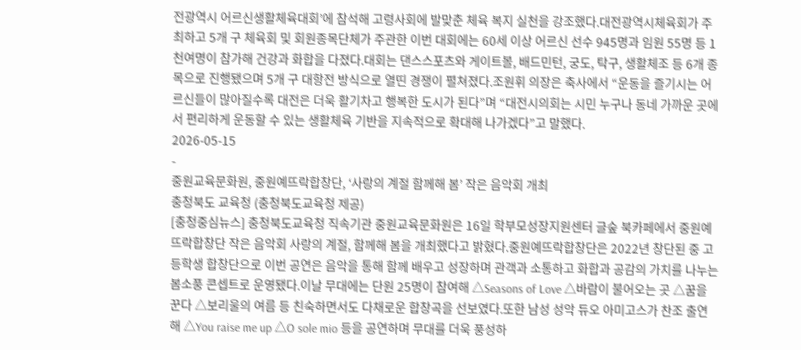전광역시 어르신생활체육대회’에 참석해 고령사회에 발맞춘 체육 복지 실천을 강조했다.대전광역시체육회가 주최하고 5개 구 체육회 및 회원종목단체가 주관한 이번 대회에는 60세 이상 어르신 선수 945명과 임원 55명 등 1천여명이 참가해 건강과 화합을 다졌다.대회는 댄스스포츠와 게이트볼, 배드민턴, 궁도, 탁구, 생활체조 등 6개 종목으로 진행됐으며 5개 구 대항전 방식으로 열띤 경쟁이 펼쳐졌다.조원휘 의장은 축사에서 “운동을 즐기시는 어르신들이 많아질수록 대전은 더욱 활기차고 행복한 도시가 된다”며 “대전시의회는 시민 누구나 동네 가까운 곳에서 편리하게 운동할 수 있는 생활체육 기반을 지속적으로 확대해 나가겠다”고 말했다.
2026-05-15
-
중원교육문화원, 중원예뜨락합창단, ‘사랑의 계절 함께해 봄’ 작은 음악회 개최
충청북도 교육청 (충청북도교육청 제공)
[충청중심뉴스] 충청북도교육청 직속기관 중원교육문화원은 16일 학부모성장지원센터 글숲 북카페에서 중원예뜨락합창단 작은 음악회 사랑의 계절, 함께해 봄을 개최했다고 밝혔다.중원예뜨락합창단은 2022년 창단된 중 고등학생 합창단으로 이번 공연은 음악을 통해 함께 배우고 성장하며 관객과 소통하고 화합과 공감의 가치를 나누는 봄소풍 콘셉트로 운영됐다.이날 무대에는 단원 25명이 참여해 △Seasons of Love △바람이 불어오는 곳 △꿈을 꾼다 △보리울의 여름 등 친숙하면서도 다채로운 합창곡을 선보였다.또한 남성 성악 듀오 아미고스가 찬조 출연해 △You raise me up △O sole mio 등을 공연하며 무대를 더욱 풍성하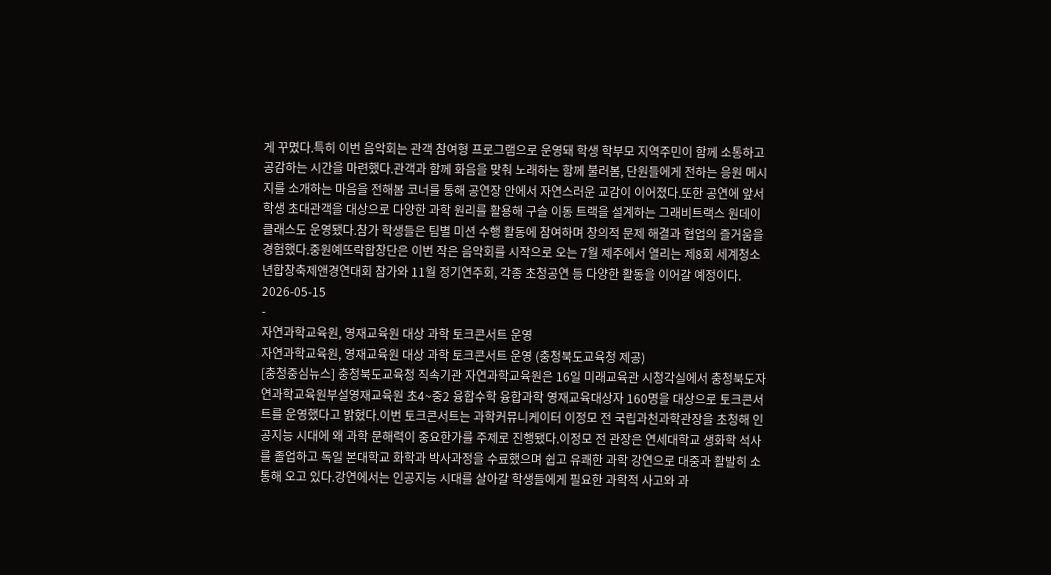게 꾸몄다.특히 이번 음악회는 관객 참여형 프로그램으로 운영돼 학생 학부모 지역주민이 함께 소통하고 공감하는 시간을 마련했다.관객과 함께 화음을 맞춰 노래하는 함께 불러봄, 단원들에게 전하는 응원 메시지를 소개하는 마음을 전해봄 코너를 통해 공연장 안에서 자연스러운 교감이 이어졌다.또한 공연에 앞서 학생 초대관객을 대상으로 다양한 과학 원리를 활용해 구슬 이동 트랙을 설계하는 그래비트랙스 원데이 클래스도 운영됐다.참가 학생들은 팀별 미션 수행 활동에 참여하며 창의적 문제 해결과 협업의 즐거움을 경험했다.중원예뜨락합창단은 이번 작은 음악회를 시작으로 오는 7월 제주에서 열리는 제8회 세계청소년합창축제앤경연대회 참가와 11월 정기연주회, 각종 초청공연 등 다양한 활동을 이어갈 예정이다.
2026-05-15
-
자연과학교육원, 영재교육원 대상 과학 토크콘서트 운영
자연과학교육원, 영재교육원 대상 과학 토크콘서트 운영 (충청북도교육청 제공)
[충청중심뉴스] 충청북도교육청 직속기관 자연과학교육원은 16일 미래교육관 시청각실에서 충청북도자연과학교육원부설영재교육원 초4~중2 융합수학 융합과학 영재교육대상자 160명을 대상으로 토크콘서트를 운영했다고 밝혔다.이번 토크콘서트는 과학커뮤니케이터 이정모 전 국립과천과학관장을 초청해 인공지능 시대에 왜 과학 문해력이 중요한가를 주제로 진행됐다.이정모 전 관장은 연세대학교 생화학 석사를 졸업하고 독일 본대학교 화학과 박사과정을 수료했으며 쉽고 유쾌한 과학 강연으로 대중과 활발히 소통해 오고 있다.강연에서는 인공지능 시대를 살아갈 학생들에게 필요한 과학적 사고와 과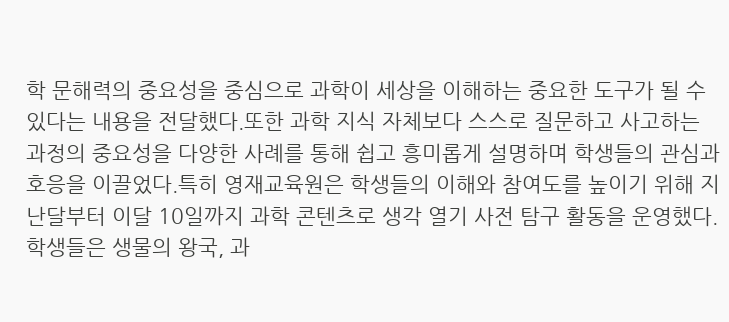학 문해력의 중요성을 중심으로 과학이 세상을 이해하는 중요한 도구가 될 수 있다는 내용을 전달했다.또한 과학 지식 자체보다 스스로 질문하고 사고하는 과정의 중요성을 다양한 사례를 통해 쉽고 흥미롭게 설명하며 학생들의 관심과 호응을 이끌었다.특히 영재교육원은 학생들의 이해와 참여도를 높이기 위해 지난달부터 이달 10일까지 과학 콘텐츠로 생각 열기 사전 탐구 활동을 운영했다.학생들은 생물의 왕국, 과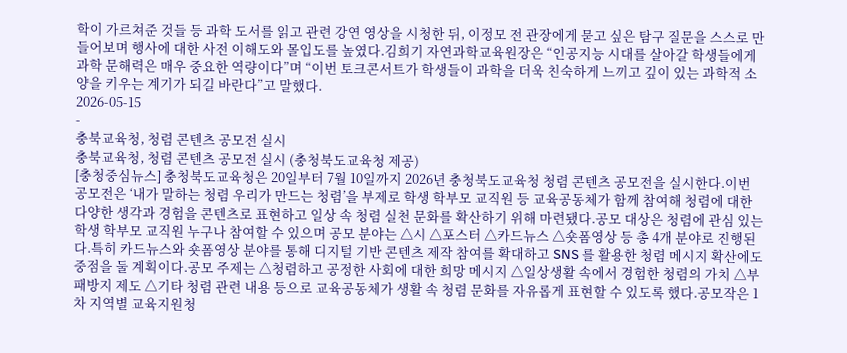학이 가르쳐준 것들 등 과학 도서를 읽고 관련 강연 영상을 시청한 뒤, 이정모 전 관장에게 묻고 싶은 탐구 질문을 스스로 만들어보며 행사에 대한 사전 이해도와 몰입도를 높였다.김희기 자연과학교육원장은 “인공지능 시대를 살아갈 학생들에게 과학 문해력은 매우 중요한 역량이다”며 “이번 토크콘서트가 학생들이 과학을 더욱 친숙하게 느끼고 깊이 있는 과학적 소양을 키우는 계기가 되길 바란다”고 말했다.
2026-05-15
-
충북교육청, 청렴 콘텐츠 공모전 실시
충북교육청, 청렴 콘텐츠 공모전 실시 (충청북도교육청 제공)
[충청중심뉴스] 충청북도교육청은 20일부터 7월 10일까지 2026년 충청북도교육청 청렴 콘텐츠 공모전을 실시한다.이번 공모전은 ‘내가 말하는 청렴 우리가 만드는 청렴’을 부제로 학생 학부모 교직원 등 교육공동체가 함께 참여해 청렴에 대한 다양한 생각과 경험을 콘텐츠로 표현하고 일상 속 청렴 실천 문화를 확산하기 위해 마련됐다.공모 대상은 청렴에 관심 있는 학생 학부모 교직원 누구나 참여할 수 있으며 공모 분야는 △시 △포스터 △카드뉴스 △숏폼영상 등 총 4개 분야로 진행된다.특히 카드뉴스와 숏폼영상 분야를 통해 디지털 기반 콘텐츠 제작 참여를 확대하고 SNS 를 활용한 청렴 메시지 확산에도 중점을 둘 계획이다.공모 주제는 △청렴하고 공정한 사회에 대한 희망 메시지 △일상생활 속에서 경험한 청렴의 가치 △부패방지 제도 △기타 청렴 관련 내용 등으로 교육공동체가 생활 속 청렴 문화를 자유롭게 표현할 수 있도록 했다.공모작은 1차 지역별 교육지원청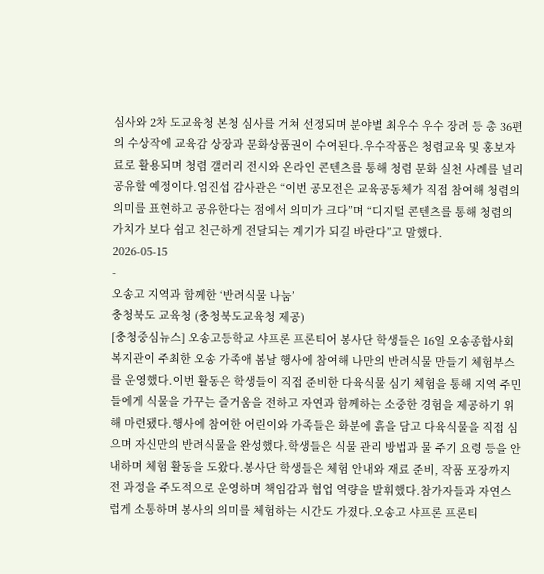심사와 2차 도교육청 본청 심사를 거쳐 선정되며 분야별 최우수 우수 장려 등 총 36편의 수상작에 교육감 상장과 문화상품권이 수여된다.우수작품은 청렴교육 및 홍보자료로 활용되며 청렴 갤러리 전시와 온라인 콘텐츠를 통해 청렴 문화 실천 사례를 널리 공유할 예정이다.엄진섭 감사관은 “이번 공모전은 교육공동체가 직접 참여해 청렴의 의미를 표현하고 공유한다는 점에서 의미가 크다”며 “디지털 콘텐츠를 통해 청렴의 가치가 보다 쉽고 친근하게 전달되는 계기가 되길 바란다”고 말했다.
2026-05-15
-
오송고 지역과 함께한 ‘반려식물 나눔’
충청북도 교육청 (충청북도교육청 제공)
[충청중심뉴스] 오송고등학교 샤프론 프론티어 봉사단 학생들은 16일 오송종합사회복지관이 주최한 오송 가족애 봄날 행사에 참여해 나만의 반려식물 만들기 체험부스를 운영했다.이번 활동은 학생들이 직접 준비한 다육식물 심기 체험을 통해 지역 주민들에게 식물을 가꾸는 즐거움을 전하고 자연과 함께하는 소중한 경험을 제공하기 위해 마련됐다.행사에 참여한 어린이와 가족들은 화분에 흙을 담고 다육식물을 직접 심으며 자신만의 반려식물을 완성했다.학생들은 식물 관리 방법과 물 주기 요령 등을 안내하며 체험 활동을 도왔다.봉사단 학생들은 체험 안내와 재료 준비, 작품 포장까지 전 과정을 주도적으로 운영하며 책임감과 협업 역량을 발휘했다.참가자들과 자연스럽게 소통하며 봉사의 의미를 체험하는 시간도 가졌다.오송고 샤프론 프론티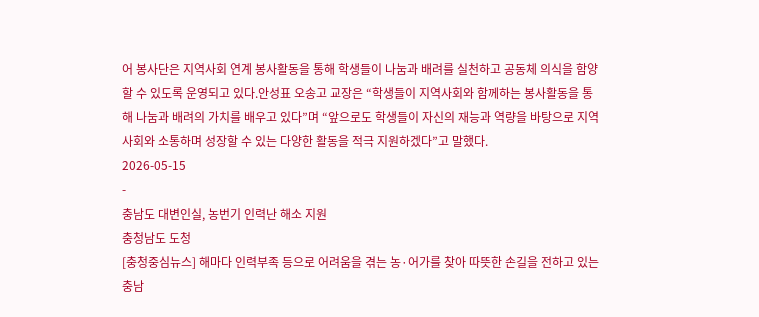어 봉사단은 지역사회 연계 봉사활동을 통해 학생들이 나눔과 배려를 실천하고 공동체 의식을 함양할 수 있도록 운영되고 있다.안성표 오송고 교장은 “학생들이 지역사회와 함께하는 봉사활동을 통해 나눔과 배려의 가치를 배우고 있다”며 “앞으로도 학생들이 자신의 재능과 역량을 바탕으로 지역사회와 소통하며 성장할 수 있는 다양한 활동을 적극 지원하겠다”고 말했다.
2026-05-15
-
충남도 대변인실, 농번기 인력난 해소 지원
충청남도 도청
[충청중심뉴스] 해마다 인력부족 등으로 어려움을 겪는 농·어가를 찾아 따뜻한 손길을 전하고 있는 충남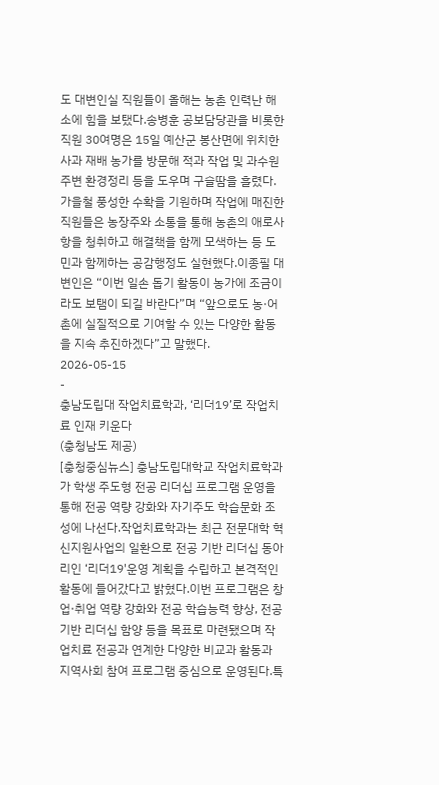도 대변인실 직원들이 올해는 농촌 인력난 해소에 힘을 보탰다.송병훈 공보담당관을 비롯한 직원 30여명은 15일 예산군 봉산면에 위치한 사과 재배 농가를 방문해 적과 작업 및 과수원 주변 환경정리 등을 도우며 구슬땀을 흘렸다.가을철 풍성한 수확을 기원하며 작업에 매진한 직원들은 농장주와 소통을 통해 농촌의 애로사항을 청취하고 해결책을 함께 모색하는 등 도민과 함께하는 공감행정도 실현했다.이종필 대변인은 “이번 일손 돕기 활동이 농가에 조금이라도 보탬이 되길 바란다”며 “앞으로도 농·어촌에 실질적으로 기여할 수 있는 다양한 활동을 지속 추진하겠다”고 말했다.
2026-05-15
-
충남도립대 작업치료학과, ‘리더19’로 작업치료 인재 키운다
(충청남도 제공)
[충청중심뉴스] 충남도립대학교 작업치료학과가 학생 주도형 전공 리더십 프로그램 운영을 통해 전공 역량 강화와 자기주도 학습문화 조성에 나선다.작업치료학과는 최근 전문대학 혁신지원사업의 일환으로 전공 기반 리더십 동아리인 ‘리더19'운영 계획을 수립하고 본격적인 활동에 들어갔다고 밝혔다.이번 프로그램은 창업·취업 역량 강화와 전공 학습능력 향상, 전공 기반 리더십 함양 등을 목표로 마련됐으며 작업치료 전공과 연계한 다양한 비교과 활동과 지역사회 참여 프로그램 중심으로 운영된다.특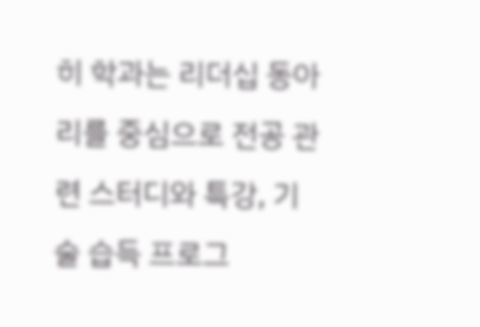히 학과는 리더십 동아리를 중심으로 전공 관련 스터디와 특강, 기술 습득 프로그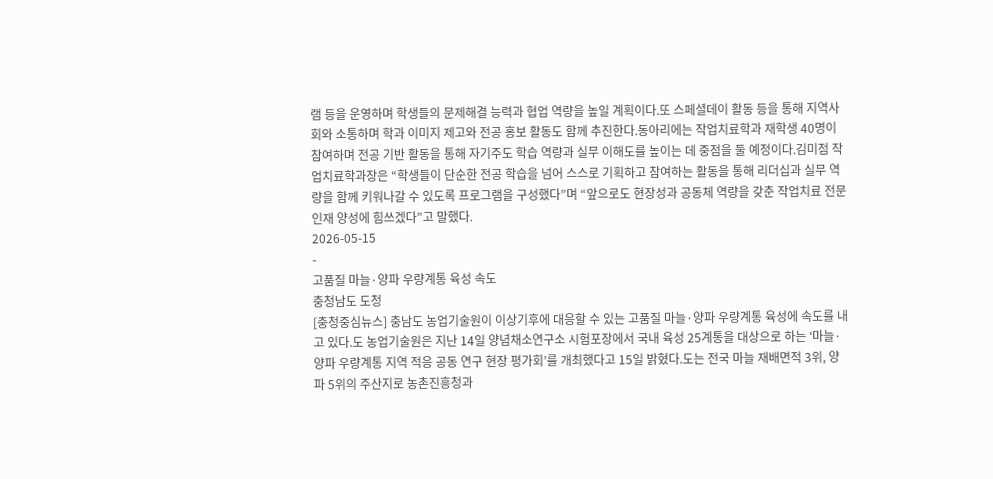램 등을 운영하며 학생들의 문제해결 능력과 협업 역량을 높일 계획이다.또 스페셜데이 활동 등을 통해 지역사회와 소통하며 학과 이미지 제고와 전공 홍보 활동도 함께 추진한다.동아리에는 작업치료학과 재학생 40명이 참여하며 전공 기반 활동을 통해 자기주도 학습 역량과 실무 이해도를 높이는 데 중점을 둘 예정이다.김미점 작업치료학과장은 “학생들이 단순한 전공 학습을 넘어 스스로 기획하고 참여하는 활동을 통해 리더십과 실무 역량을 함께 키워나갈 수 있도록 프로그램을 구성했다”며 “앞으로도 현장성과 공동체 역량을 갖춘 작업치료 전문인재 양성에 힘쓰겠다”고 말했다.
2026-05-15
-
고품질 마늘·양파 우량계통 육성 속도
충청남도 도청
[충청중심뉴스] 충남도 농업기술원이 이상기후에 대응할 수 있는 고품질 마늘·양파 우량계통 육성에 속도를 내고 있다.도 농업기술원은 지난 14일 양념채소연구소 시험포장에서 국내 육성 25계통을 대상으로 하는 ‘마늘·양파 우량계통 지역 적응 공동 연구 현장 평가회’를 개최했다고 15일 밝혔다.도는 전국 마늘 재배면적 3위, 양파 5위의 주산지로 농촌진흥청과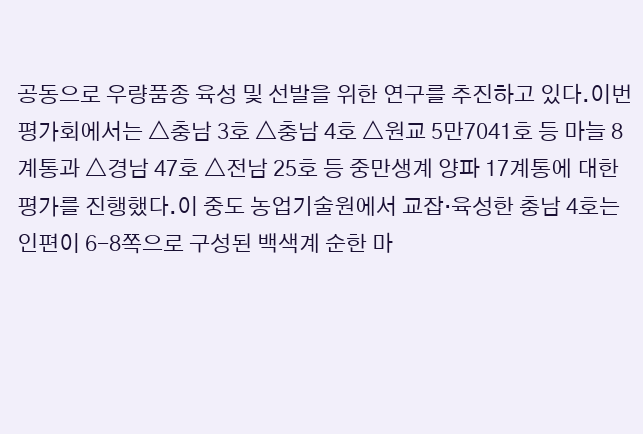공동으로 우량품종 육성 및 선발을 위한 연구를 추진하고 있다.이번 평가회에서는 △충남 3호 △충남 4호 △원교 5만7041호 등 마늘 8계통과 △경남 47호 △전남 25호 등 중만생계 양파 17계통에 대한 평가를 진행했다.이 중도 농업기술원에서 교잡·육성한 충남 4호는 인편이 6-8쪽으로 구성된 백색계 순한 마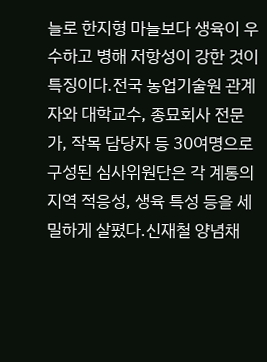늘로 한지형 마늘보다 생육이 우수하고 병해 저항성이 강한 것이 특징이다.전국 농업기술원 관계자와 대학교수, 종묘회사 전문가, 작목 담당자 등 30여명으로 구성된 심사위원단은 각 계통의 지역 적응성, 생육 특성 등을 세밀하게 살폈다.신재철 양념채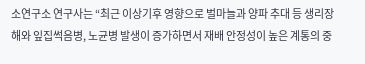소연구소 연구사는 “최근 이상기후 영향으로 벌마늘과 양파 추대 등 생리장해와 잎집썩음병, 노균병 발생이 증가하면서 재배 안정성이 높은 계통의 중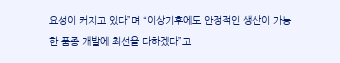요성이 커지고 있다”며 “이상기후에도 안정적인 생산이 가능한 품종 개발에 최선을 다하겠다”고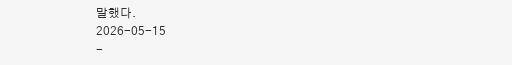말했다.
2026-05-15
-